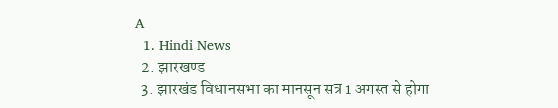A
  1. Hindi News
  2. झारखण्ड
  3. झारखंड विधानसभा का मानसून सत्र 1 अगस्त से होगा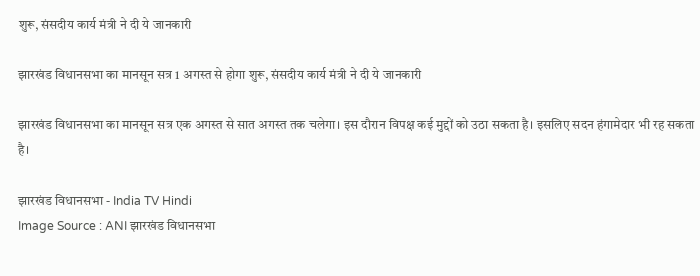शुरू, संसदीय कार्य मंत्री ने दी ये जानकारी

झारखंड विधानसभा का मानसून सत्र 1 अगस्त से होगा शुरू, संसदीय कार्य मंत्री ने दी ये जानकारी

झारखंड विधानसभा का मानसून सत्र एक अगस्त से सात अगस्त तक चलेगा। इस दौरान विपक्ष कई मुद्दों को उठा सकता है। इसलिए सदन हंगामेदार भी रह सकता है।

झारखंड विधानसभा - India TV Hindi
Image Source : ANI झारखंड विधानसभा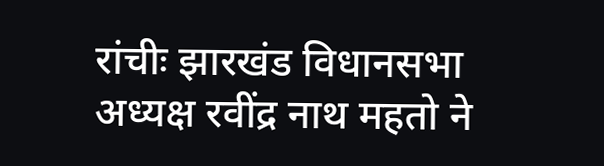रांचीः झारखंड विधानसभा अध्यक्ष रवींद्र नाथ महतो ने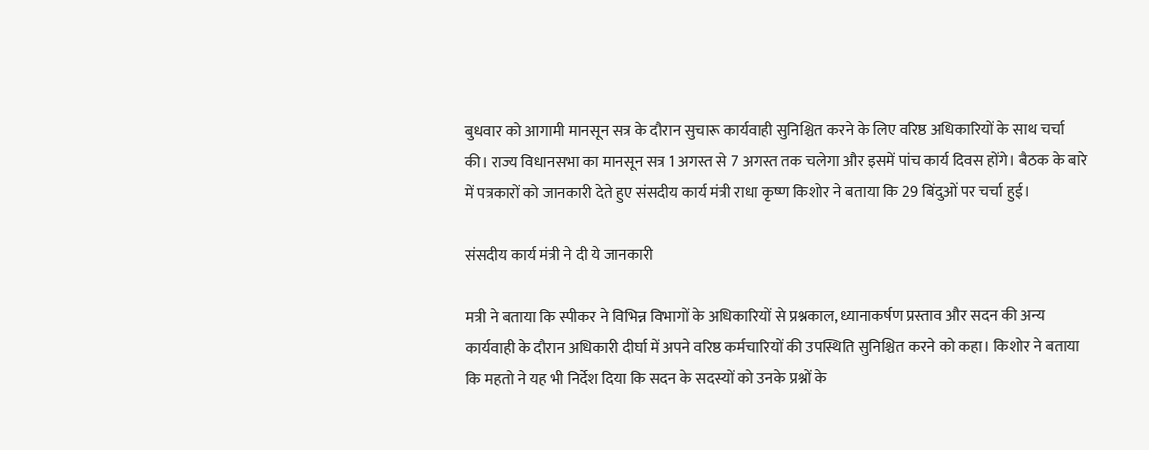बुधवार को आगामी मानसून सत्र के दौरान सुचारू कार्यवाही सुनिश्चित करने के लिए वरिष्ठ अधिकारियों के साथ चर्चा की। राज्य विधानसभा का मानसून सत्र 1 अगस्त से 7 अगस्त तक चलेगा और इसमें पांच कार्य दिवस होंगे। बैठक के बारे में पत्रकारों को जानकारी देते हुए संसदीय कार्य मंत्री राधा कृष्ण किशोर ने बताया कि 29 बिंदुओं पर चर्चा हुई।

संसदीय कार्य मंत्री ने दी ये जानकारी

मत्री ने बताया कि स्पीकर ने विभिन्न विभागों के अधिकारियों से प्रश्नकाल, ध्यानाकर्षण प्रस्ताव और सदन की अन्य कार्यवाही के दौरान अधिकारी दीर्घा में अपने वरिष्ठ कर्मचारियों की उपस्थिति सुनिश्चित करने को कहा। किशोर ने बताया कि महतो ने यह भी निर्देश दिया कि सदन के सदस्यों को उनके प्रश्नों के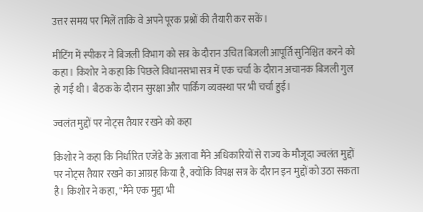उत्तर समय पर मिलें ताकि वे अपने पूरक प्रश्नों की तैयारी कर सकें।

मीटिंग में स्पीकर ने बिजली विभाग को सत्र के दौरान उचित बिजली आपूर्ति सुनिश्चित करने को कहा। किशोर ने कहा कि पिछले विधानसभा सत्र में एक चर्चा के दौरान अचानक बिजली गुल हो गई थी। बैठक के दौरान सुरक्षा और पार्किंग व्यवस्था पर भी चर्चा हुई।

ज्वलंत मुद्दों पर नोट्स तैयार रखने को कहा

किशोर ने कहा कि निर्धारित एजेंडे के अलावा मैंने अधिकारियों से राज्य के मौजूदा ज्वलंत मुद्दों पर नोट्स तैयार रखने का आग्रह किया है, क्योंकि विपक्ष सत्र के दौरान इन मुद्दों को उठा सकता है। किशोर ने कहा, "मैंने एक मुद्दा भी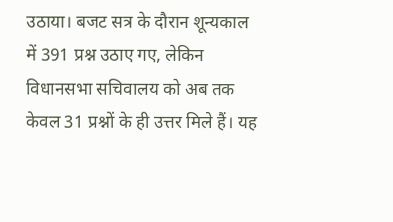उठाया। बजट सत्र के दौरान शून्यकाल में 391 प्रश्न उठाए गए, लेकिन विधानसभा सचिवालय को अब तक केवल 31 प्रश्नों के ही उत्तर मिले हैं। यह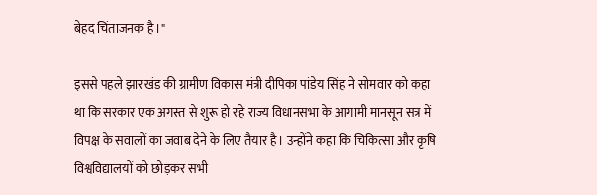बेहद चिंताजनक है।"

इससे पहले झारखंड की ग्रामीण विकास मंत्री दीपिका पांडेय सिंह ने सोमवार को कहा था कि सरकार एक अगस्त से शुरू हो रहे राज्य विधानसभा के आगामी मानसून सत्र में विपक्ष के सवालों का जवाब देने के लिए तैयार है। उन्होंने कहा कि चिकित्सा और कृषि विश्वविद्यालयों को छोड़कर सभी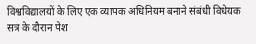विश्वविद्यालयों के लिए एक व्यापक अधिनियम बनाने संबंधी विधेयक सत्र के दौरान पेश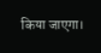किया जाएगा।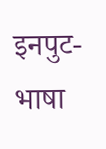इनपुट- भाषा